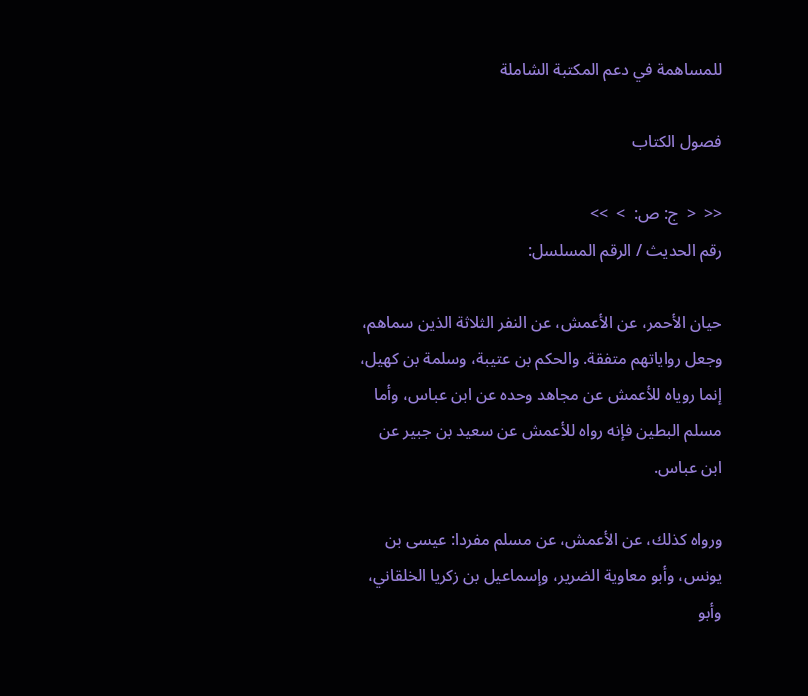للمساهمة في دعم المكتبة الشاملة

فصول الكتاب

<<  <  ج: ص:  >  >>
رقم الحديث / الرقم المسلسل:

حيان الأحمر، عن الأعمش، عن النفر الثلاثة الذين سماهم، وجعل رواياتهم متفقة. والحكم بن عتيبة، وسلمة بن كهيل، إنما روياه للأعمش عن مجاهد وحده عن ابن عباس، وأما مسلم البطين فإنه رواه للأعمش عن سعيد بن جبير عن ابن عباس.

ورواه كذلك، عن الأعمش، عن مسلم مفردا: عيسى بن يونس، وأبو معاوية الضرير، وإسماعيل بن زكريا الخلقاني، وأبو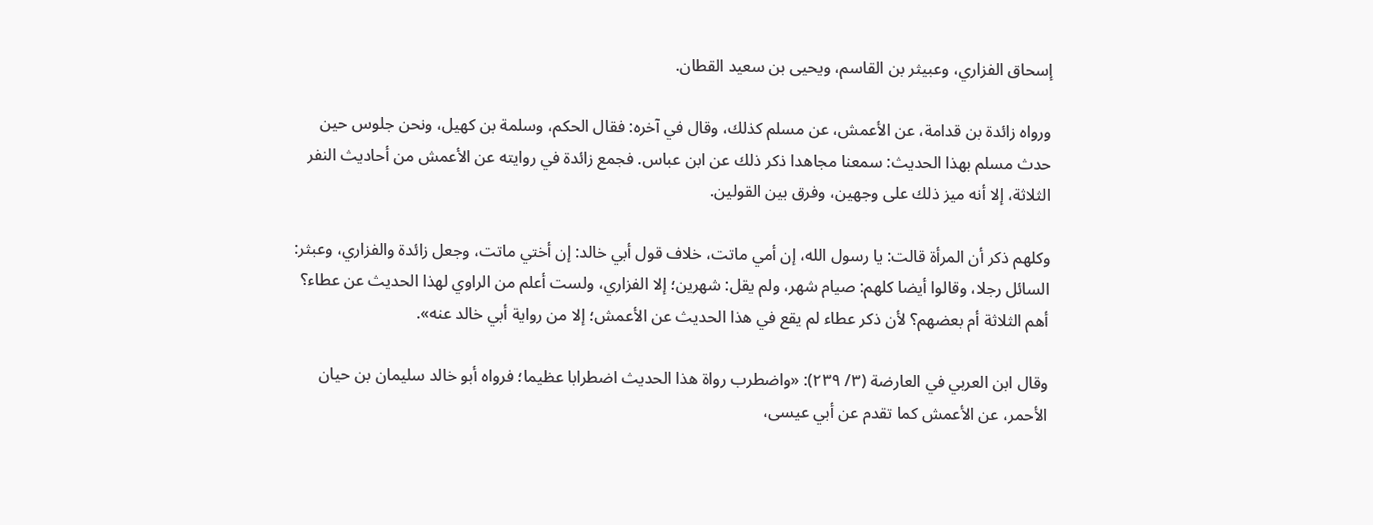إسحاق الفزاري، وعبيثر بن القاسم، ويحيى بن سعيد القطان.

ورواه زائدة بن قدامة، عن الأعمش، عن مسلم كذلك، وقال في آخره: فقال الحكم، وسلمة بن كهيل، ونحن جلوس حين حدث مسلم بهذا الحديث: سمعنا مجاهدا ذكر ذلك عن ابن عباس. فجمع زائدة في روايته عن الأعمش من أحاديث النفر الثلاثة، إلا أنه ميز ذلك على وجهين، وفرق بين القولين.

وكلهم ذكر أن المرأة قالت: يا رسول الله، إن أمي ماتت، خلاف قول أبي خالد: إن أختي ماتت، وجعل زائدة والفزاري، وعبثر: السائل رجلا، وقالوا أيضا كلهم: صيام شهر، ولم يقل: شهرين؛ إلا الفزاري، ولست أعلم من الراوي لهذا الحديث عن عطاء؟ أهم الثلاثة أم بعضهم؟ لأن ذكر عطاء لم يقع في هذا الحديث عن الأعمش؛ إلا من رواية أبي خالد عنه».

وقال ابن العربي في العارضة (٣/ ٢٣٩): «واضطرب رواة هذا الحديث اضطرابا عظيما؛ فرواه أبو خالد سليمان بن حيان الأحمر، عن الأعمش كما تقدم عن أبي عيسى،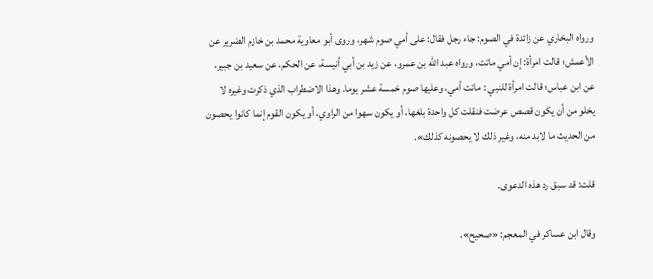ورواه البخاري عن زائدة في الصوم: جاء رجل فقال: على أمي صوم شهر، وروى أبو معاوية محمد بن خازم الضرير عن الأعمش؛ قالت امرأة: إن أمي ماتت، ورواه عبد الله بن عمرو، عن زيد بن أبي أنيسة، عن الحكم، عن سعيد بن جبير، عن ابن عباس؛ قالت امرأة للنبي : ماتت أمي، وعليها صوم خمسة عشر يوما. وهذا الاضطراب الذي ذكرت وغيره لا يخلو من أن يكون قصص عرضت فنقلت كل واحدة بلغها، أو يكون سهوا من الراوي، أو يكون القوم إنما كانوا يحصون من الحديث ما لابد منه، وغير ذلك لا يحصونه كذلك».

قلت: قد سبق رد هذه الدعوى.

وقال ابن عساكر في المعجم: «صحيح».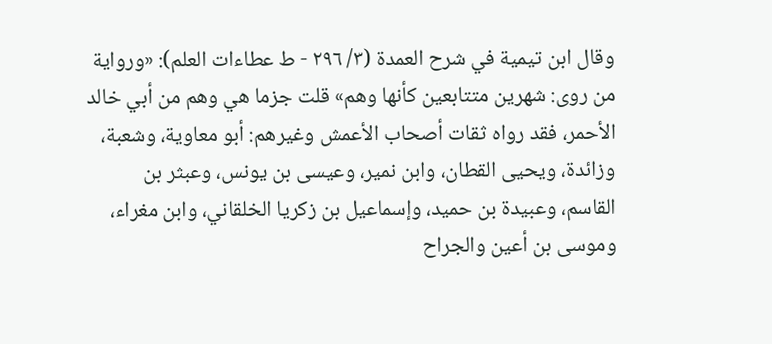وقال ابن تيمية في شرح العمدة (٣/ ٢٩٦ - ط عطاءات العلم): «ورواية من روى: شهرين متتابعين كأنها وهم» قلت جزما هي وهم من أبي خالد الأحمر، فقد رواه ثقات أصحاب الأعمش وغيرهم: أبو معاوية، وشعبة، وزائدة، ويحيى القطان، وابن نمير، وعيسى بن يونس، وعبثر بن القاسم، وعبيدة بن حميد، وإسماعيل بن زكريا الخلقاني، وابن مغراء، وموسى بن أعين والجراح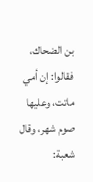بن الضحاك، فقالوا: إن أمي ماتت، وعليها صوم شهر، وقال شعبة: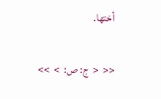أختها.

<<  <  ج: ص:  >  >>